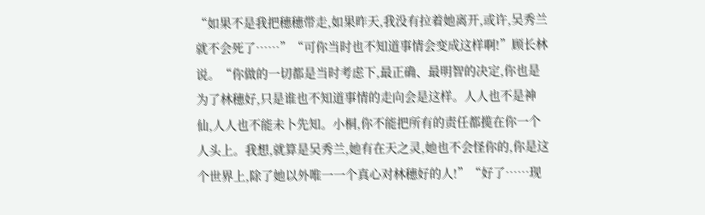“如果不是我把穗穗带走,如果昨天,我没有拉着她离开,或许,吴秀兰就不会死了……”“可你当时也不知道事情会变成这样啊!”顾长林说。“你做的一切都是当时考虑下,最正确、最明智的决定,你也是为了林穗好,只是谁也不知道事情的走向会是这样。人人也不是神仙,人人也不能未卜先知。小桐,你不能把所有的责任都揽在你一个人头上。我想,就算是吴秀兰,她有在天之灵,她也不会怪你的,你是这个世界上,除了她以外唯一一个真心对林穗好的人!”“好了……现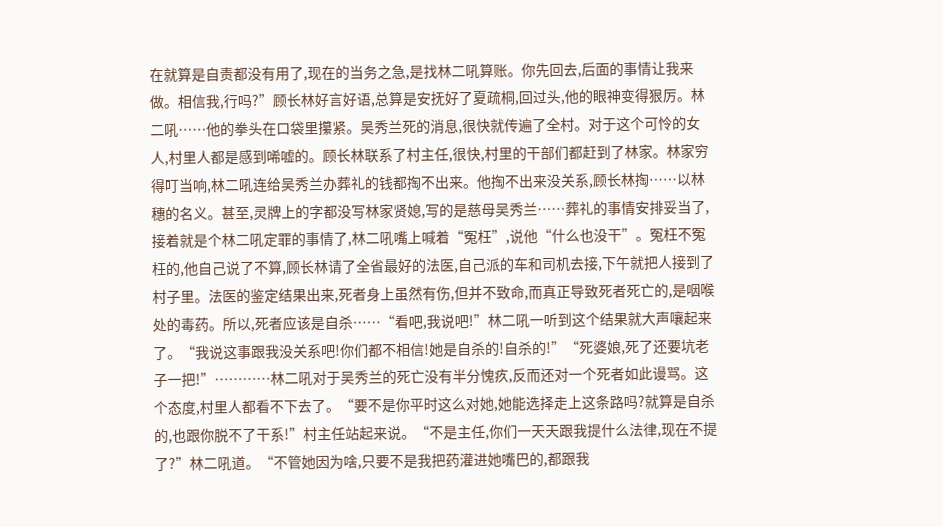在就算是自责都没有用了,现在的当务之急,是找林二吼算账。你先回去,后面的事情让我来做。相信我,行吗?”顾长林好言好语,总算是安抚好了夏疏桐,回过头,他的眼神变得狠厉。林二吼……他的拳头在口袋里攥紧。吴秀兰死的消息,很快就传遍了全村。对于这个可怜的女人,村里人都是感到唏嘘的。顾长林联系了村主任,很快,村里的干部们都赶到了林家。林家穷得叮当响,林二吼连给吴秀兰办葬礼的钱都掏不出来。他掏不出来没关系,顾长林掏……以林穗的名义。甚至,灵牌上的字都没写林家贤媳,写的是慈母吴秀兰……葬礼的事情安排妥当了,接着就是个林二吼定罪的事情了,林二吼嘴上喊着“冤枉”,说他“什么也没干”。冤枉不冤枉的,他自己说了不算,顾长林请了全省最好的法医,自己派的车和司机去接,下午就把人接到了村子里。法医的鉴定结果出来,死者身上虽然有伤,但并不致命,而真正导致死者死亡的,是咽喉处的毒药。所以,死者应该是自杀……“看吧,我说吧!”林二吼一听到这个结果就大声嚷起来了。“我说这事跟我没关系吧!你们都不相信!她是自杀的!自杀的!”“死婆娘,死了还要坑老子一把!”…………林二吼对于吴秀兰的死亡没有半分愧疚,反而还对一个死者如此谩骂。这个态度,村里人都看不下去了。“要不是你平时这么对她,她能选择走上这条路吗?就算是自杀的,也跟你脱不了干系!”村主任站起来说。“不是主任,你们一天天跟我提什么法律,现在不提了?”林二吼道。“不管她因为啥,只要不是我把药灌进她嘴巴的,都跟我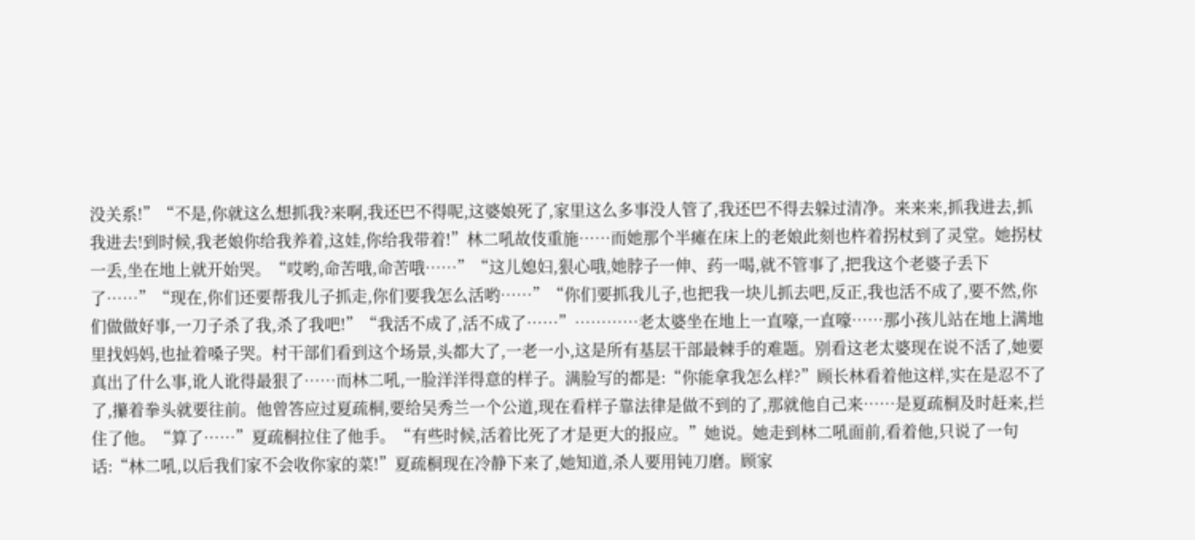没关系!”“不是,你就这么想抓我?来啊,我还巴不得呢,这婆娘死了,家里这么多事没人管了,我还巴不得去躲过清净。来来来,抓我进去,抓我进去!到时候,我老娘你给我养着,这娃,你给我带着!”林二吼故伎重施……而她那个半瘫在床上的老娘此刻也杵着拐杖到了灵堂。她拐杖一丢,坐在地上就开始哭。“哎哟,命苦哦,命苦哦……”“这儿媳妇,狠心哦,她脖子一伸、药一喝,就不管事了,把我这个老婆子丢下了……”“现在,你们还要帮我儿子抓走,你们要我怎么活哟……”“你们要抓我儿子,也把我一块儿抓去吧,反正,我也活不成了,要不然,你们做做好事,一刀子杀了我,杀了我吧!”“我活不成了,活不成了……”…………老太婆坐在地上一直嚎,一直嚎……那小孩儿站在地上满地里找妈妈,也扯着嗓子哭。村干部们看到这个场景,头都大了,一老一小,这是所有基层干部最棘手的难题。别看这老太婆现在说不活了,她要真出了什么事,讹人讹得最狠了……而林二吼,一脸洋洋得意的样子。满脸写的都是:“你能拿我怎么样?”顾长林看着他这样,实在是忍不了了,攥着拳头就要往前。他曾答应过夏疏桐,要给吴秀兰一个公道,现在看样子靠法律是做不到的了,那就他自己来……是夏疏桐及时赶来,拦住了他。“算了……”夏疏桐拉住了他手。“有些时候,活着比死了才是更大的报应。”她说。她走到林二吼面前,看着他,只说了一句话:“林二吼,以后我们家不会收你家的菜!”夏疏桐现在冷静下来了,她知道,杀人要用钝刀磨。顾家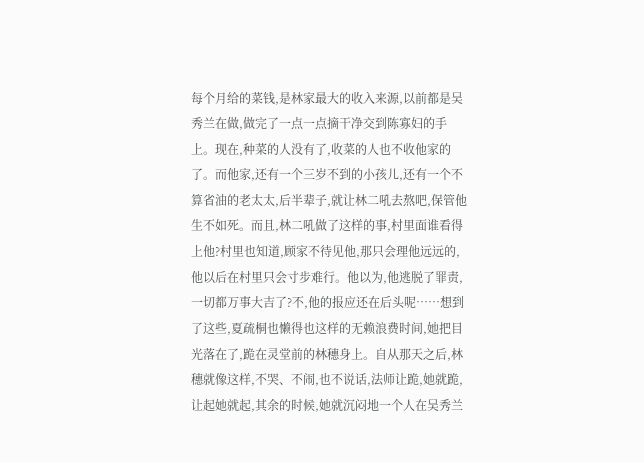每个月给的菜钱,是林家最大的收入来源,以前都是吴秀兰在做,做完了一点一点摘干净交到陈寡妇的手上。现在,种菜的人没有了,收菜的人也不收他家的了。而他家,还有一个三岁不到的小孩儿,还有一个不算省油的老太太,后半辈子,就让林二吼去熬吧,保管他生不如死。而且,林二吼做了这样的事,村里面谁看得上他?村里也知道,顾家不待见他,那只会理他远远的,他以后在村里只会寸步难行。他以为,他逃脱了罪责,一切都万事大吉了?不,他的报应还在后头呢……想到了这些,夏疏桐也懒得也这样的无赖浪费时间,她把目光落在了,跪在灵堂前的林穗身上。自从那天之后,林穗就像这样,不哭、不闹,也不说话,法师让跪,她就跪,让起她就起,其余的时候,她就沉闷地一个人在吴秀兰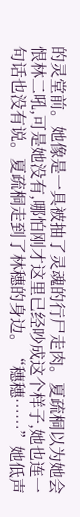的灵堂前。她像是一具被抽了灵魂的行尸走肉。夏疏桐以为她会恨林二吼,可是她没有,哪怕刚才这里已经吵成这个样子,她也连一句话也没有说。夏疏桐走到了林穗的身边。“穗穗……”她低声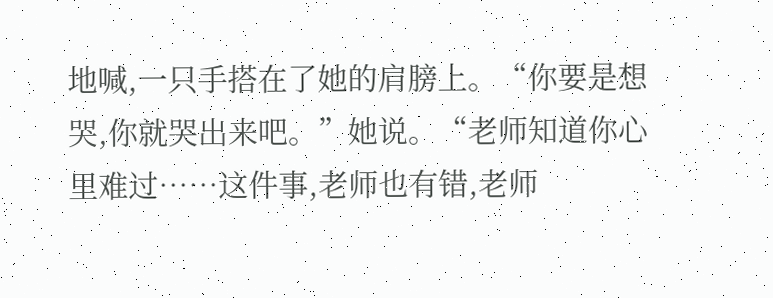地喊,一只手搭在了她的肩膀上。“你要是想哭,你就哭出来吧。”她说。“老师知道你心里难过……这件事,老师也有错,老师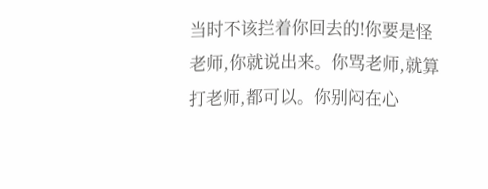当时不该拦着你回去的!你要是怪老师,你就说出来。你骂老师,就算打老师,都可以。你别闷在心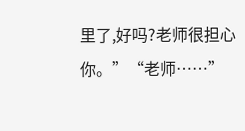里了,好吗?老师很担心你。”“老师……”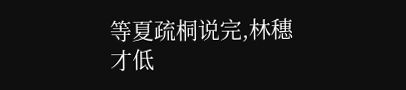等夏疏桐说完,林穗才低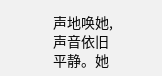声地唤她,声音依旧平静。她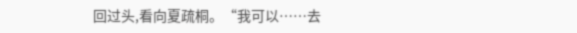回过头,看向夏疏桐。“我可以……去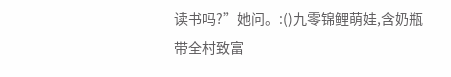读书吗?”她问。:()九零锦鲤萌娃,含奶瓶带全村致富